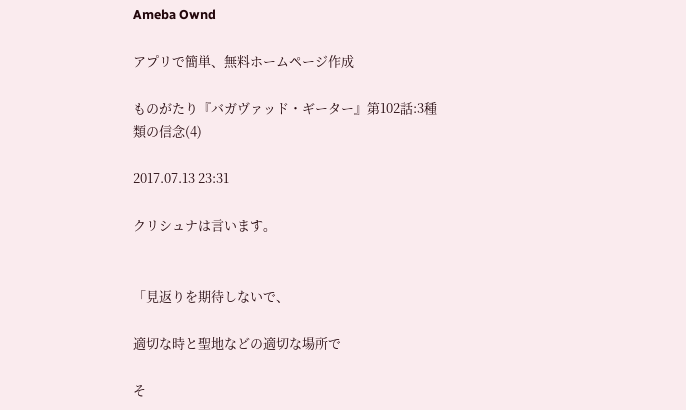Ameba Ownd

アプリで簡単、無料ホームページ作成

ものがたり『バガヴァッド・ギーター』第102話:3種類の信念(4)

2017.07.13 23:31

クリシュナは言います。


「見返りを期待しないで、

適切な時と聖地などの適切な場所で

そ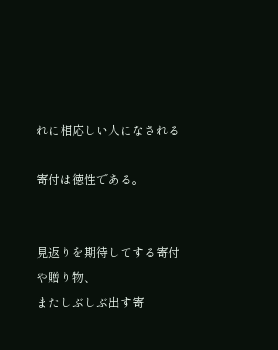れに相応しい人になされる

寄付は徳性である。


見返りを期待してする寄付や贈り物、
またしぶしぶ出す寄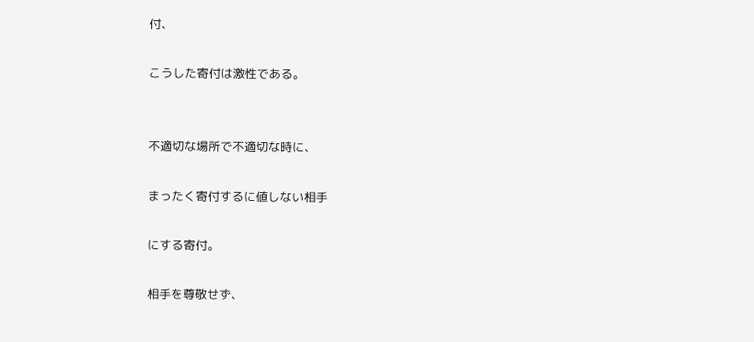付、

こうした寄付は激性である。


不適切な場所で不適切な時に、

まったく寄付するに値しない相手

にする寄付。

相手を尊敬せず、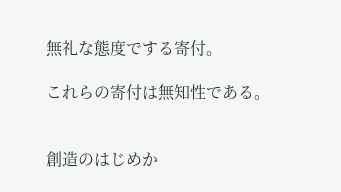無礼な態度でする寄付。

これらの寄付は無知性である。


創造のはじめか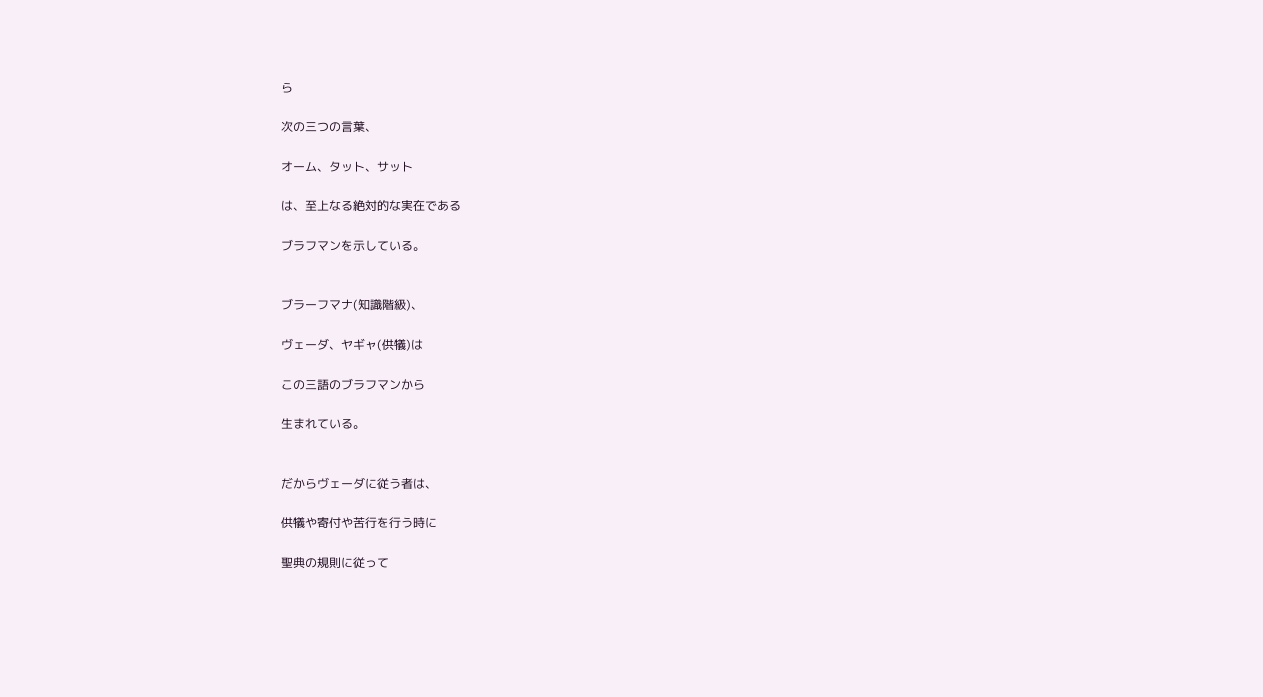ら

次の三つの言葉、

オーム、タット、サット

は、至上なる絶対的な実在である

ブラフマンを示している。


ブラーフマナ(知識階級)、

ヴェーダ、ヤギャ(供犠)は

この三語のブラフマンから

生まれている。


だからヴェーダに従う者は、

供犠や寄付や苦行を行う時に

聖典の規則に従って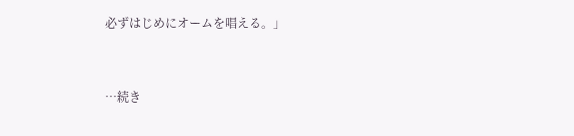必ずはじめにオームを唱える。」



…続き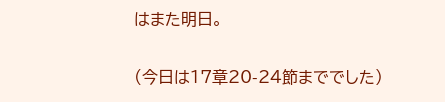はまた明日。

(今日は17章20-24節まででした)